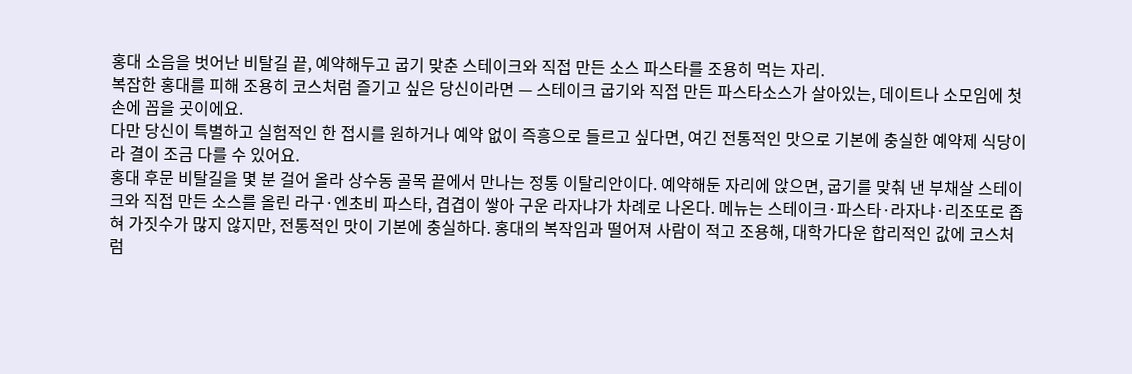홍대 소음을 벗어난 비탈길 끝, 예약해두고 굽기 맞춘 스테이크와 직접 만든 소스 파스타를 조용히 먹는 자리.
복잡한 홍대를 피해 조용히 코스처럼 즐기고 싶은 당신이라면 — 스테이크 굽기와 직접 만든 파스타소스가 살아있는, 데이트나 소모임에 첫손에 꼽을 곳이에요.
다만 당신이 특별하고 실험적인 한 접시를 원하거나 예약 없이 즉흥으로 들르고 싶다면, 여긴 전통적인 맛으로 기본에 충실한 예약제 식당이라 결이 조금 다를 수 있어요.
홍대 후문 비탈길을 몇 분 걸어 올라 상수동 골목 끝에서 만나는 정통 이탈리안이다. 예약해둔 자리에 앉으면, 굽기를 맞춰 낸 부채살 스테이크와 직접 만든 소스를 올린 라구·엔초비 파스타, 겹겹이 쌓아 구운 라자냐가 차례로 나온다. 메뉴는 스테이크·파스타·라자냐·리조또로 좁혀 가짓수가 많지 않지만, 전통적인 맛이 기본에 충실하다. 홍대의 복작임과 떨어져 사람이 적고 조용해, 대학가다운 합리적인 값에 코스처럼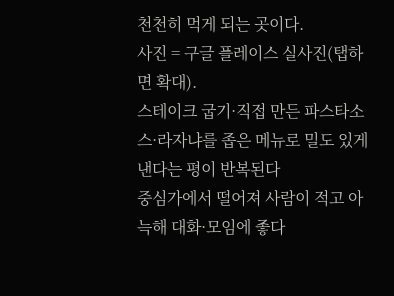천천히 먹게 되는 곳이다.
사진 = 구글 플레이스 실사진(탭하면 확대).
스테이크 굽기·직접 만든 파스타소스·라자냐를 좁은 메뉴로 밀도 있게 낸다는 평이 반복된다
중심가에서 떨어져 사람이 적고 아늑해 대화·모임에 좋다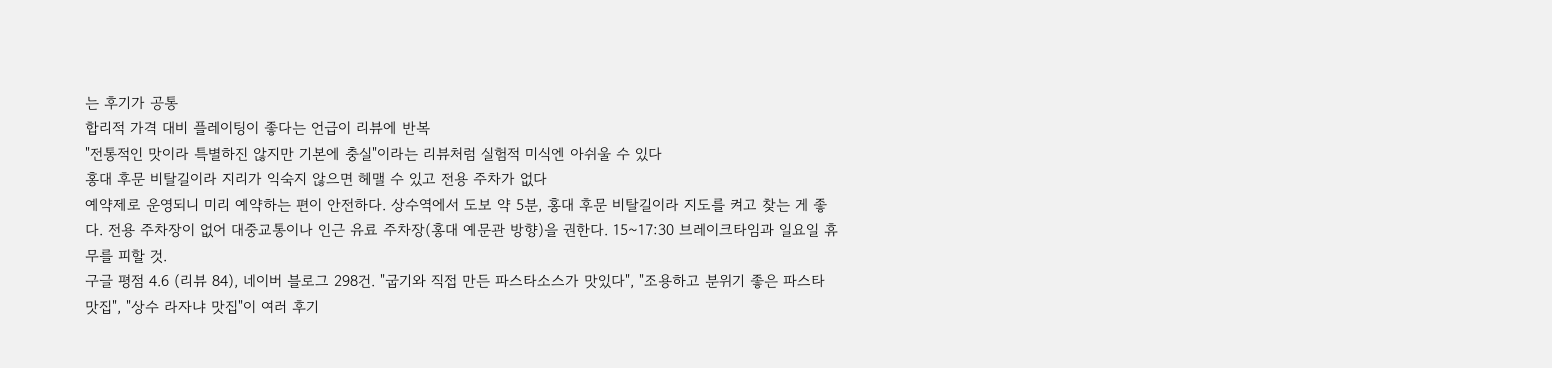는 후기가 공통
합리적 가격 대비 플레이팅이 좋다는 언급이 리뷰에 반복
"전통적인 맛이라 특별하진 않지만 기본에 충실"이라는 리뷰처럼 실험적 미식엔 아쉬울 수 있다
홍대 후문 비탈길이라 지리가 익숙지 않으면 헤맬 수 있고 전용 주차가 없다
예약제로 운영되니 미리 예약하는 편이 안전하다. 상수역에서 도보 약 5분, 홍대 후문 비탈길이라 지도를 켜고 찾는 게 좋다. 전용 주차장이 없어 대중교통이나 인근 유료 주차장(홍대 예문관 방향)을 권한다. 15~17:30 브레이크타임과 일요일 휴무를 피할 것.
구글 평점 4.6 (리뷰 84), 네이버 블로그 298건. "굽기와 직접 만든 파스타소스가 맛있다", "조용하고 분위기 좋은 파스타 맛집", "상수 라자냐 맛집"이 여러 후기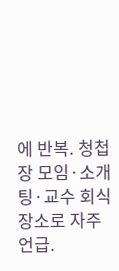에 반복. 청첩장 모임·소개팅·교수 회식 장소로 자주 언급.